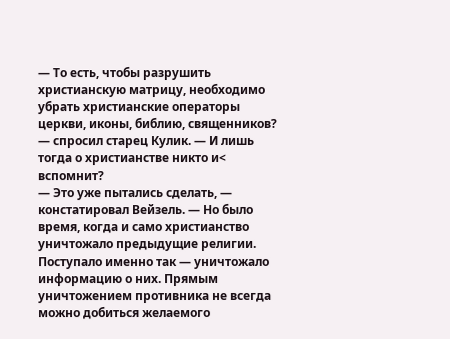— То есть, чтобы разрушить христианскую матрицу, необходимо убрать христианские операторы церкви, иконы, библию, священников? — спросил старец Кулик. — И лишь тогда о христианстве никто и< вспомнит?
— Это уже пытались сделать, — констатировал Вейзель. — Но было время, когда и само христианство уничтожало предыдущие религии. Поступало именно так — уничтожало информацию о них. Прямым уничтожением противника не всегда можно добиться желаемого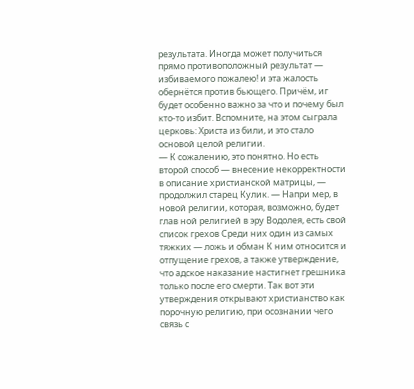результата. Иногда может получиться прямо противоположный результат — избиваемого пожалею! и эта жалость обернётся против бьющего. Причём, иг будет особенно важно за что и почему был кто-то избит. Вспомните, на этом сыграла церковь: Христа из били, и это стало основой целой религии.
— К сожалению, это понятно. Но есть второй способ — внесение некорректности в описание христианской матрицы, — продолжил старец Кулик. — Напри мер, в новой религии, которая, возможно, будет глав ной религией в эру Водолея, есть свой список грехов Среди них один из самых тяжких — ложь и обман К ним относится и отпущение грехов, а также утверждение, что адское наказание настигнет грешника только после его смерти. Так вот эти утверждения открывают христианство как порочную религию, при осознании чего связь с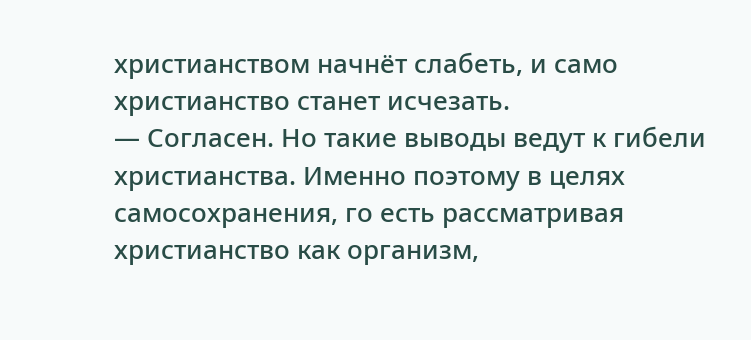христианством начнёт слабеть, и само христианство станет исчезать.
— Согласен. Но такие выводы ведут к гибели христианства. Именно поэтому в целях самосохранения, го есть рассматривая христианство как организм,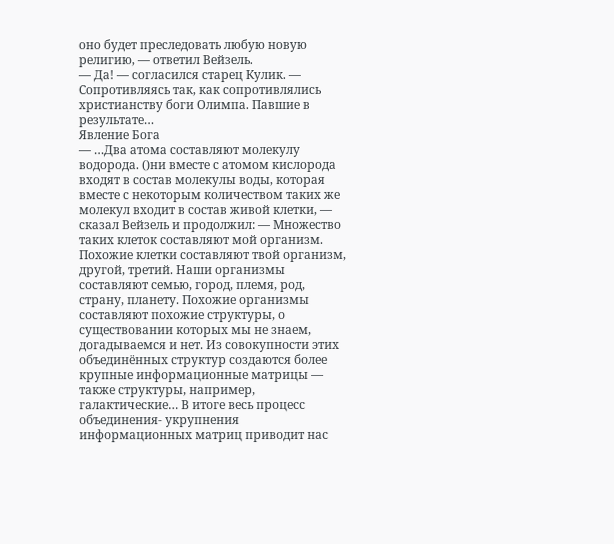оно будет преследовать любую новую религию, — ответил Вейзель.
— Да! — согласился старец Кулик. — Сопротивляясь так, как сопротивлялись христианству боги Олимпа. Павшие в результате…
Явление Бога
— …Два атома составляют молекулу водорода. ()ни вместе с атомом кислорода входят в состав молекулы воды, которая вместе с некоторым количеством таких же молекул входит в состав живой клетки, — сказал Вейзель и продолжил: — Множество таких клеток составляют мой организм. Похожие клетки составляют твой организм, другой, третий. Наши организмы составляют семью, город, племя, род, страну, планету. Похожие организмы составляют похожие структуры, о существовании которых мы не знаем, догадываемся и нет. Из совокупности этих объединённых структур создаются более крупные информационные матрицы — также структуры, например, галактические… В итоге весь процесс объединения- укрупнения информационных матриц приводит нас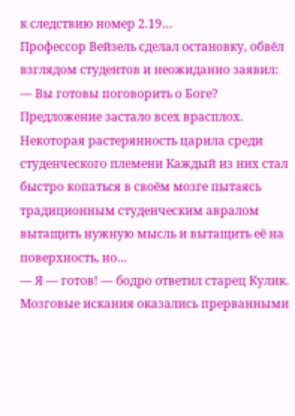к следствию номер 2.19…
Профессор Вейзель сделал остановку, обвёл взглядом студентов и неожиданно заявил:
— Вы готовы поговорить о Боге?
Предложение застало всех врасплох. Некоторая растерянность царила среди студенческого племени Каждый из них стал быстро копаться в своём мозге пытаясь традиционным студенческим авралом вытащить нужную мысль и вытащить её на поверхность, но…
— Я — готов! — бодро ответил старец Кулик.
Мозговые искания оказались прерванными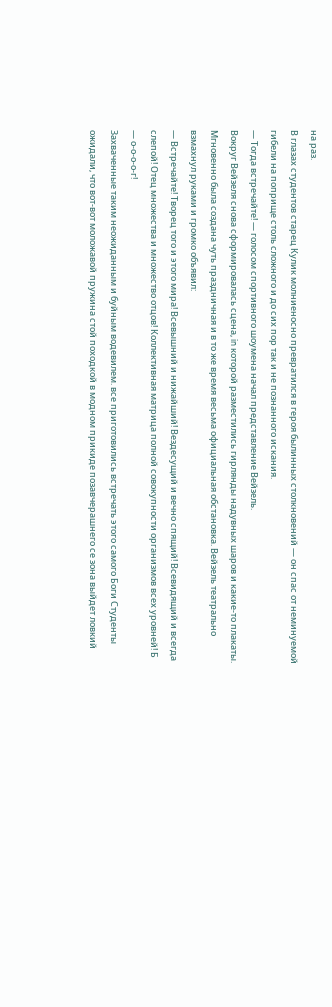на раз.
В глазах студентов старец Кулик молниеносно превратился в героя былинных столкновений — он спас от неминуемой гибели на поприще столь сложного и до сих пор так и не познанного искания.
— Тогда встречайте! — голосом спортивного шоумена начал представление Вейзель.
Вокруг Вейзеля снова сформировалась сцена, in которой разместились гирлянды надувных шаров и какие-то плакаты. Мгновенно была создана чуть праздничная и в то же время весьма официальная обстановка. Вейзель театрально взмахнул руками и громко объявил:
— Встречайте! Творец того и этого мира! Всевышний и нижайший! Вездесущий и вечно спящий! Всевидящий и всегда слепой! Отец множества и множество отцов! Коллективная матрица полной совокупности организмов всех уровней! Б — о-о-о-о-г!
Захваченные таким неожиданным и буйным водевилем. все приготовились встречать этого самого Боги Студенты ожидали, что вот-вот моложавой пружина стой походкой в модном прикиде позавчерашнего се зона выйдет ловкий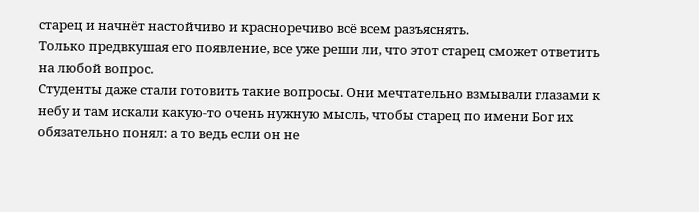старец и начнёт настойчиво и красноречиво всё всем разъяснять.
Только предвкушая его появление, все уже реши ли, что этот старец сможет ответить на любой вопрос.
Студенты даже стали готовить такие вопросы. Они мечтательно взмывали глазами к небу и там искали какую-то очень нужную мысль, чтобы старец по имени Бог их обязательно понял: а то ведь если он не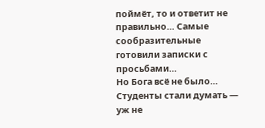поймёт, то и ответит не правильно… Самые сообразительные готовили записки с просьбами…
Но Бога всё не было… Студенты стали думать — уж не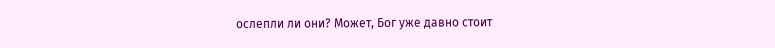ослепли ли они? Может, Бог уже давно стоит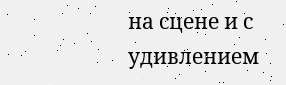на сцене и с удивлением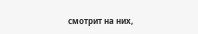смотрит на них,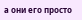а они его просто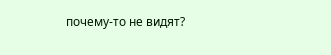почему-то не видят?